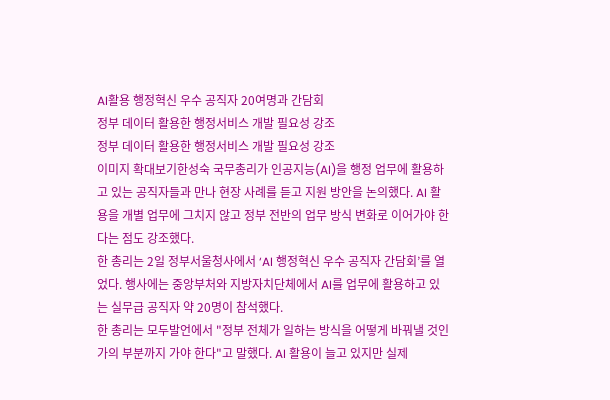AI활용 행정혁신 우수 공직자 20여명과 간담회
정부 데이터 활용한 행정서비스 개발 필요성 강조
정부 데이터 활용한 행정서비스 개발 필요성 강조
이미지 확대보기한성숙 국무총리가 인공지능(AI)을 행정 업무에 활용하고 있는 공직자들과 만나 현장 사례를 듣고 지원 방안을 논의했다. AI 활용을 개별 업무에 그치지 않고 정부 전반의 업무 방식 변화로 이어가야 한다는 점도 강조했다.
한 총리는 2일 정부서울청사에서 ‘AI 행정혁신 우수 공직자 간담회’를 열었다. 행사에는 중앙부처와 지방자치단체에서 AI를 업무에 활용하고 있는 실무급 공직자 약 20명이 참석했다.
한 총리는 모두발언에서 "정부 전체가 일하는 방식을 어떻게 바꿔낼 것인가의 부분까지 가야 한다"고 말했다. AI 활용이 늘고 있지만 실제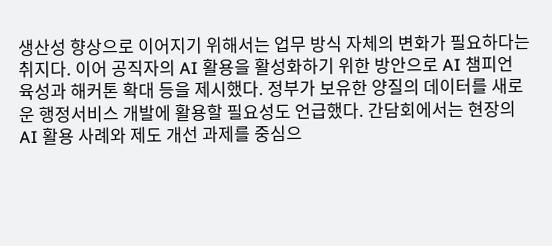생산성 향상으로 이어지기 위해서는 업무 방식 자체의 변화가 필요하다는 취지다. 이어 공직자의 AI 활용을 활성화하기 위한 방안으로 AI 챔피언 육성과 해커톤 확대 등을 제시했다. 정부가 보유한 양질의 데이터를 새로운 행정서비스 개발에 활용할 필요성도 언급했다. 간담회에서는 현장의 AI 활용 사례와 제도 개선 과제를 중심으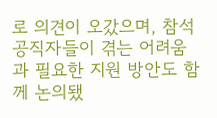로 의견이 오갔으며, 참석 공직자들이 겪는 어려움과 필요한 지원 방안도 함께 논의됐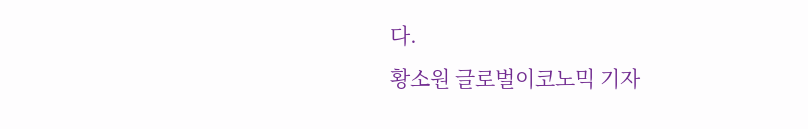다.
황소원 글로벌이코노믹 기자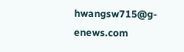hwangsw715@g-enews.com